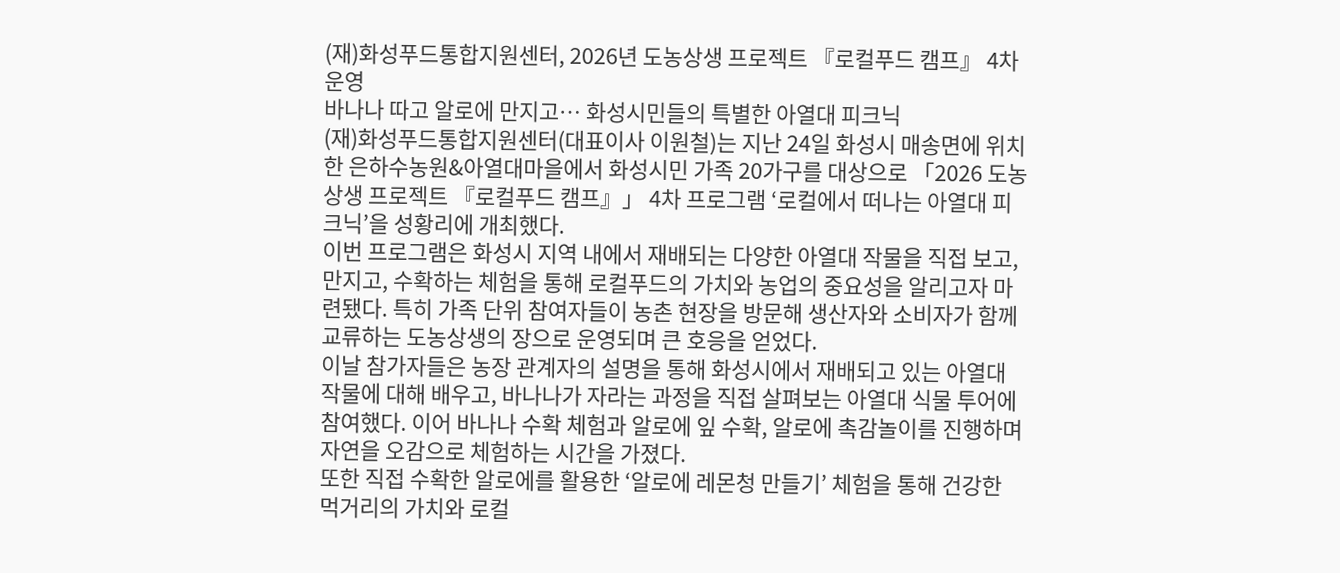(재)화성푸드통합지원센터, 2026년 도농상생 프로젝트 『로컬푸드 캠프』 4차 운영
바나나 따고 알로에 만지고… 화성시민들의 특별한 아열대 피크닉
(재)화성푸드통합지원센터(대표이사 이원철)는 지난 24일 화성시 매송면에 위치한 은하수농원&아열대마을에서 화성시민 가족 20가구를 대상으로 「2026 도농상생 프로젝트 『로컬푸드 캠프』」 4차 프로그램 ‘로컬에서 떠나는 아열대 피크닉’을 성황리에 개최했다.
이번 프로그램은 화성시 지역 내에서 재배되는 다양한 아열대 작물을 직접 보고, 만지고, 수확하는 체험을 통해 로컬푸드의 가치와 농업의 중요성을 알리고자 마련됐다. 특히 가족 단위 참여자들이 농촌 현장을 방문해 생산자와 소비자가 함께 교류하는 도농상생의 장으로 운영되며 큰 호응을 얻었다.
이날 참가자들은 농장 관계자의 설명을 통해 화성시에서 재배되고 있는 아열대 작물에 대해 배우고, 바나나가 자라는 과정을 직접 살펴보는 아열대 식물 투어에 참여했다. 이어 바나나 수확 체험과 알로에 잎 수확, 알로에 촉감놀이를 진행하며 자연을 오감으로 체험하는 시간을 가졌다.
또한 직접 수확한 알로에를 활용한 ‘알로에 레몬청 만들기’ 체험을 통해 건강한 먹거리의 가치와 로컬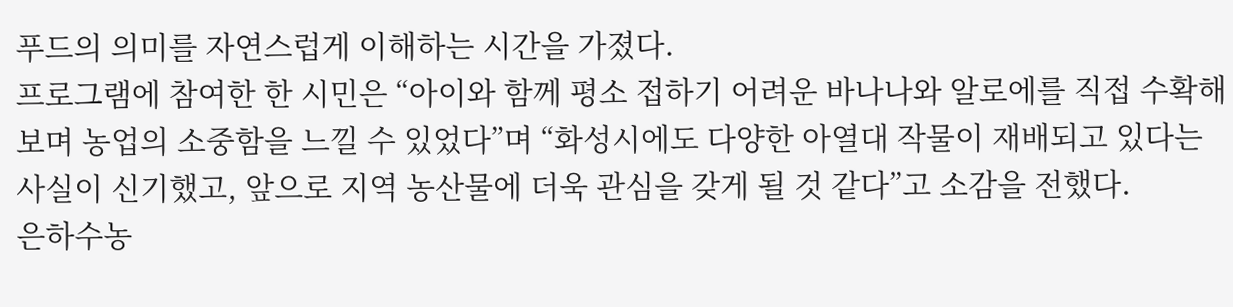푸드의 의미를 자연스럽게 이해하는 시간을 가졌다.
프로그램에 참여한 한 시민은 “아이와 함께 평소 접하기 어려운 바나나와 알로에를 직접 수확해보며 농업의 소중함을 느낄 수 있었다”며 “화성시에도 다양한 아열대 작물이 재배되고 있다는 사실이 신기했고, 앞으로 지역 농산물에 더욱 관심을 갖게 될 것 같다”고 소감을 전했다.
은하수농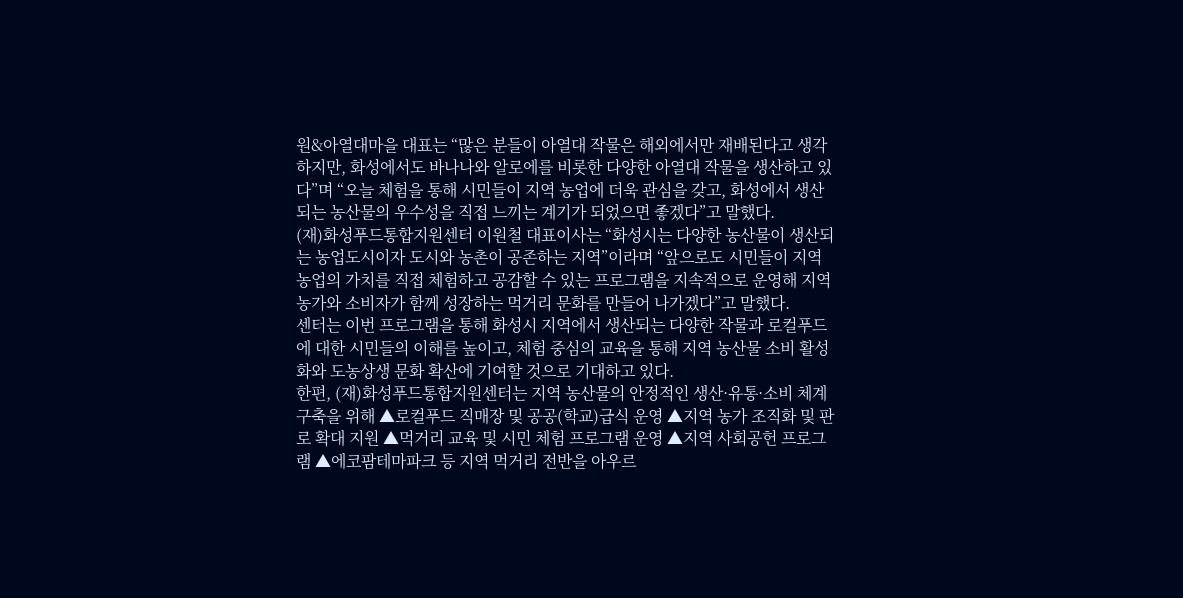원&아열대마을 대표는 “많은 분들이 아열대 작물은 해외에서만 재배된다고 생각하지만, 화성에서도 바나나와 알로에를 비롯한 다양한 아열대 작물을 생산하고 있다”며 “오늘 체험을 통해 시민들이 지역 농업에 더욱 관심을 갖고, 화성에서 생산되는 농산물의 우수성을 직접 느끼는 계기가 되었으면 좋겠다”고 말했다.
(재)화성푸드통합지원센터 이원철 대표이사는 “화성시는 다양한 농산물이 생산되는 농업도시이자 도시와 농촌이 공존하는 지역”이라며 “앞으로도 시민들이 지역 농업의 가치를 직접 체험하고 공감할 수 있는 프로그램을 지속적으로 운영해 지역 농가와 소비자가 함께 성장하는 먹거리 문화를 만들어 나가겠다”고 말했다.
센터는 이번 프로그램을 통해 화성시 지역에서 생산되는 다양한 작물과 로컬푸드에 대한 시민들의 이해를 높이고, 체험 중심의 교육을 통해 지역 농산물 소비 활성화와 도농상생 문화 확산에 기여할 것으로 기대하고 있다.
한편, (재)화성푸드통합지원센터는 지역 농산물의 안정적인 생산·유통·소비 체계 구축을 위해 ▲로컬푸드 직매장 및 공공(학교)급식 운영 ▲지역 농가 조직화 및 판로 확대 지원 ▲먹거리 교육 및 시민 체험 프로그램 운영 ▲지역 사회공헌 프로그램 ▲에코팜테마파크 등 지역 먹거리 전반을 아우르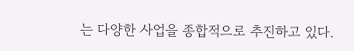는 다양한 사업을 종합적으로 추진하고 있다.